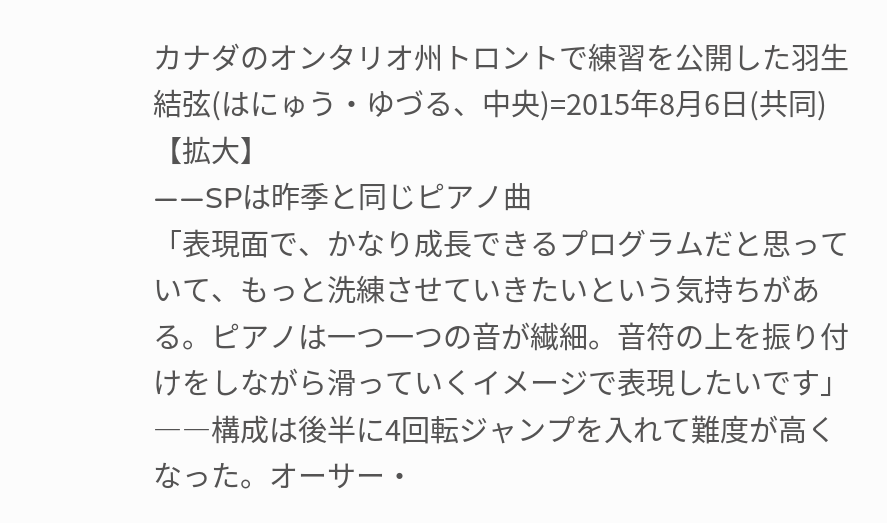カナダのオンタリオ州トロントで練習を公開した羽生結弦(はにゅう・ゆづる、中央)=2015年8月6日(共同)【拡大】
――SPは昨季と同じピアノ曲
「表現面で、かなり成長できるプログラムだと思っていて、もっと洗練させていきたいという気持ちがある。ピアノは一つ一つの音が繊細。音符の上を振り付けをしながら滑っていくイメージで表現したいです」
――構成は後半に4回転ジャンプを入れて難度が高くなった。オーサー・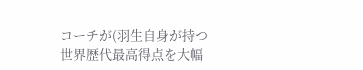コーチが(羽生自身が持つ世界歴代最高得点を大幅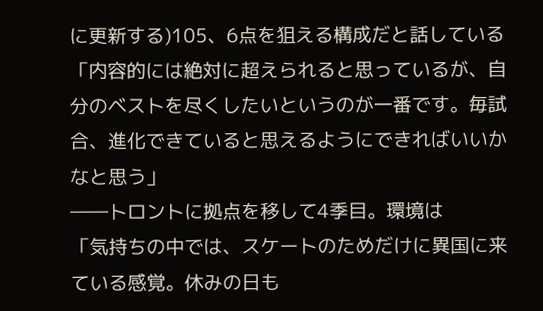に更新する)105、6点を狙える構成だと話している
「内容的には絶対に超えられると思っているが、自分のベストを尽くしたいというのが一番です。毎試合、進化できていると思えるようにできればいいかなと思う」
――トロントに拠点を移して4季目。環境は
「気持ちの中では、スケートのためだけに異国に来ている感覚。休みの日も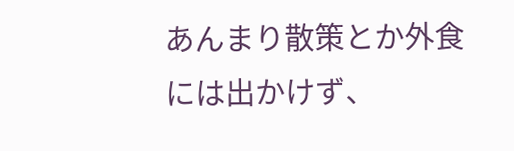あんまり散策とか外食には出かけず、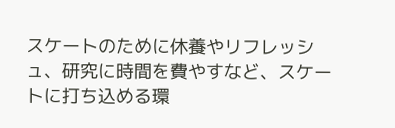スケートのために休養やリフレッシュ、研究に時間を費やすなど、スケートに打ち込める環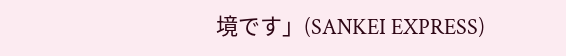境です」(SANKEI EXPRESS)